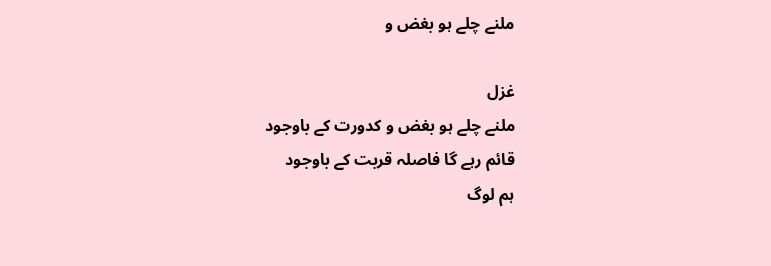ملنے چلے ہو بغض و

غزل
ملنے چلے ہو بغض و کدورت کے باوجود
قائم رہے گا فاصلہ قربت کے باوجود
ہم لوگ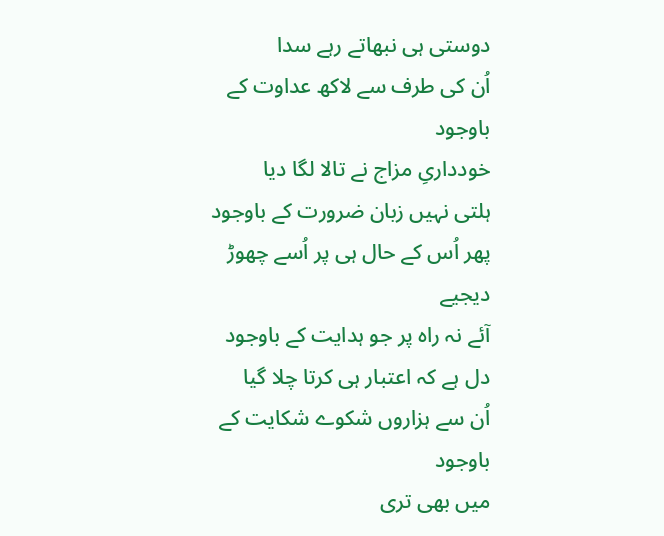دوستی ہی نبھاتے رہے سدا
اُن کی طرف سے لاکھ عداوت کے باوجود
خودداریِ مزاج نے تالا لگا دیا
ہلتی نہیں زبان ضرورت کے باوجود
پھر اُس کے حال ہی پر اُسے چھوڑ دیجیے
آئے نہ راہ پر جو ہدایت کے باوجود
دل ہے کہ اعتبار ہی کرتا چلا گیا
اُن سے ہزاروں شکوے شکایت کے باوجود
میں بھی تری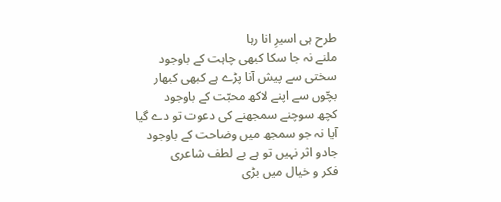طرح ہی اسیرِ انا رہا
ملنے نہ جا سکا کبھی چاہت کے باوجود
سختی سے پیش آنا پڑے ہے کبھی کبھار
بچّوں سے اپنے لاکھ محبّت کے باوجود
کچھ سوچنے سمجھنے کی دعوت تو دے گیا
آیا نہ جو سمجھ میں وضاحت کے باوجود
جادو اثر نہیں تو ہے بے لطف شاعری
فکر و خیال میں بڑی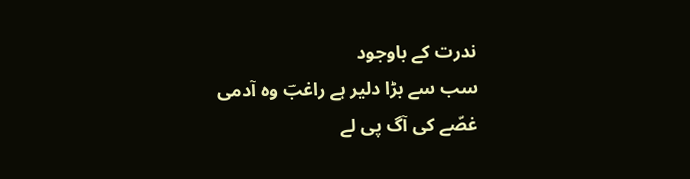ندرت کے باوجود
سب سے بڑا دلیر ہے راغبؔ وہ آدمی
غصّے کی آگ پی لے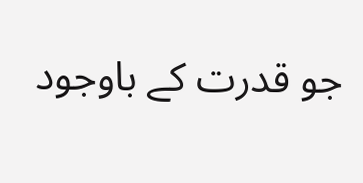جو قدرت کے باوجود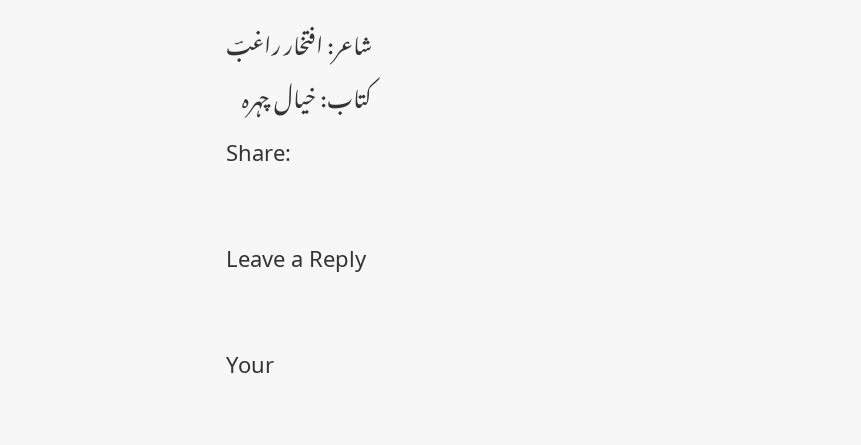شاعر: افتخار راغبؔ
کتاب: خیال چہرہ
Share:

Leave a Reply

Your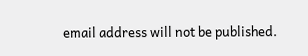email address will not be published.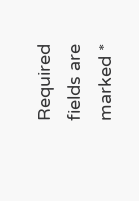Required fields are marked *